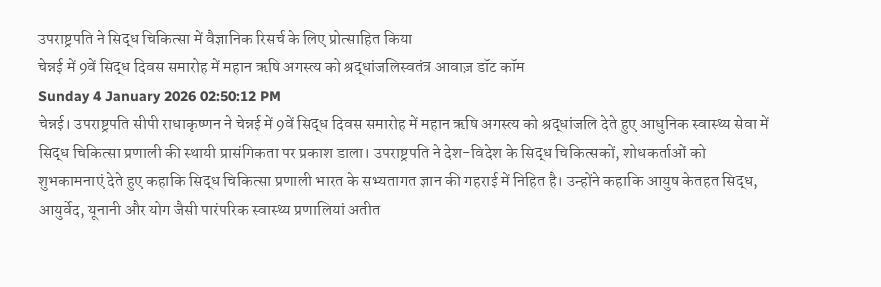उपराष्ट्रपति ने सिद्ध चिकित्सा में वैज्ञानिक रिसर्च के लिए प्रोत्साहित किया
चेन्नई में 9वें सिद्ध दिवस समारोह में महान ऋषि अगस्त्य को श्रद्धांजलिस्वतंत्र आवाज़ डॉट कॉम
Sunday 4 January 2026 02:50:12 PM
चेन्नई। उपराष्ट्रपति सीपी राधाकृष्णन ने चेन्नई में 9वें सिद्ध दिवस समारोह में महान ऋषि अगस्त्य को श्रद्धांजलि देते हुए आधुनिक स्वास्थ्य सेवा में सिद्ध चिकित्सा प्रणाली की स्थायी प्रासंगिकता पर प्रकाश डाला। उपराष्ट्रपति ने देश-विदेश के सिद्ध चिकित्सकों, शोधकर्ताओं को शुभकामनाएं देते हुए कहाकि सिद्ध चिकित्सा प्रणाली भारत के सभ्यतागत ज्ञान की गहराई में निहित है। उन्होंने कहाकि आयुष केतहत सिद्ध, आयुर्वेद, यूनानी और योग जैसी पारंपरिक स्वास्थ्य प्रणालियां अतीत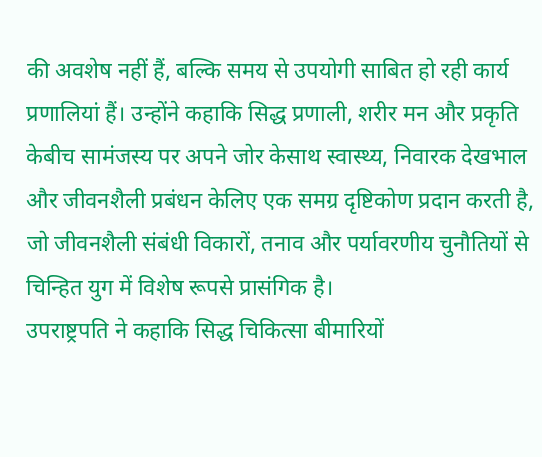की अवशेष नहीं हैं, बल्कि समय से उपयोगी साबित हो रही कार्य प्रणालियां हैं। उन्होंने कहाकि सिद्ध प्रणाली, शरीर मन और प्रकृति केबीच सामंजस्य पर अपने जोर केसाथ स्वास्थ्य, निवारक देखभाल और जीवनशैली प्रबंधन केलिए एक समग्र दृष्टिकोण प्रदान करती है, जो जीवनशैली संबंधी विकारों, तनाव और पर्यावरणीय चुनौतियों से चिन्हित युग में विशेष रूपसे प्रासंगिक है।
उपराष्ट्रपति ने कहाकि सिद्ध चिकित्सा बीमारियों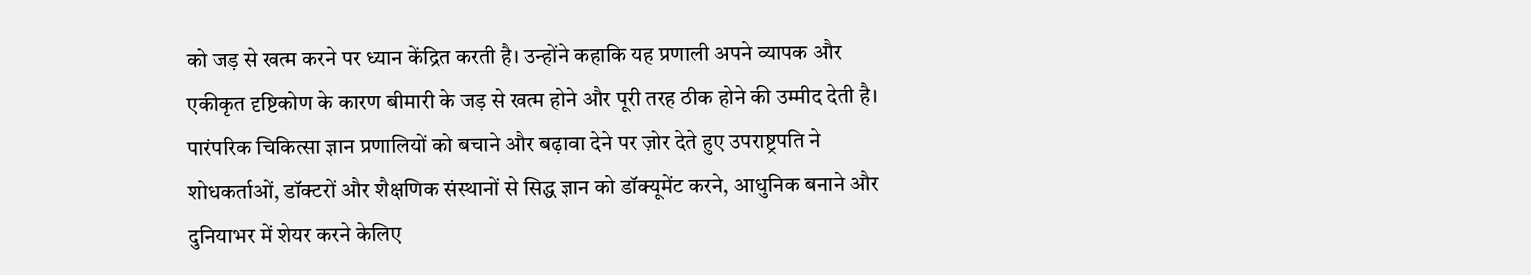को जड़ से खत्म करने पर ध्यान केंद्रित करती है। उन्होंने कहाकि यह प्रणाली अपने व्यापक और एकीकृत दृष्टिकोण के कारण बीमारी के जड़ से खत्म होने और पूरी तरह ठीक होने की उम्मीद देती है। पारंपरिक चिकित्सा ज्ञान प्रणालियों को बचाने और बढ़ावा देने पर ज़ोर देते हुए उपराष्ट्रपति ने शोधकर्ताओं, डॉक्टरों और शैक्षणिक संस्थानों से सिद्ध ज्ञान को डॉक्यूमेंट करने, आधुनिक बनाने और दुनियाभर में शेयर करने केलिए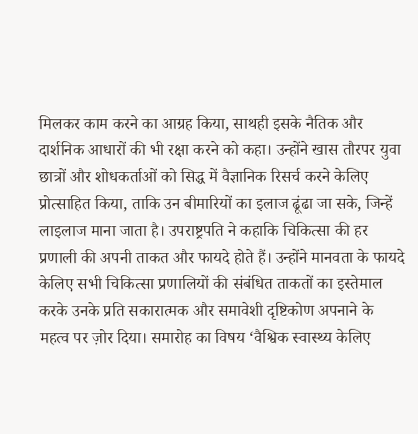मिलकर काम करने का आग्रह किया, साथही इसके नैतिक और दार्शनिक आधारों की भी रक्षा करने को कहा। उन्होंने खास तौरपर युवा छात्रों और शोधकर्ताओं को सिद्ध में वैज्ञानिक रिसर्च करने केलिए प्रोत्साहित किया, ताकि उन बीमारियों का इलाज ढूंढा जा सके, जिन्हें लाइलाज माना जाता है। उपराष्ट्रपति ने कहाकि चिकित्सा की हर प्रणाली की अपनी ताकत और फायदे होते हैं। उन्होंने मानवता के फायदे केलिए सभी चिकित्सा प्रणालियों की संबंधित ताकतों का इस्तेमाल करके उनके प्रति सकारात्मक और समावेशी दृष्टिकोण अपनाने के महत्व पर ज़ोर दिया। समारोह का विषय ‘वैश्विक स्वास्थ्य केलिए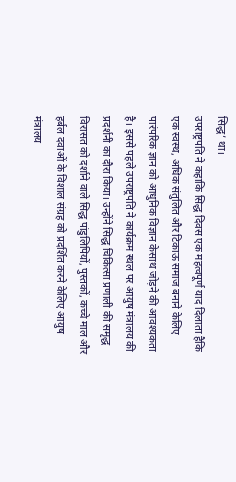सिद्ध’ था।
उपराष्ट्रपति ने कहाकि सिद्ध दिवस एक महत्वपूर्ण याद दिलाता हैकि एक स्वस्थ, अधिक संतुलित और टिकाऊ समाज बनाने केलिए पारंपरिक ज्ञान को आधुनिक विज्ञान केसाथ जोड़ने की आवश्यकता है। इससे पहले उपराष्ट्रपति ने कार्यक्रम स्थल पर आयुष मंत्रालय की प्रदर्शनी का दौरा किया। उन्होंने सिद्ध चिकित्सा प्रणाली की समृद्ध विरासत को दर्शाने वाले सिद्ध पांडुलिपियों, पुस्तकों, कच्चे माल और हर्बल दवाओं के विशाल संग्रह को प्रदर्शित करने केलिए आयुष मंत्रालय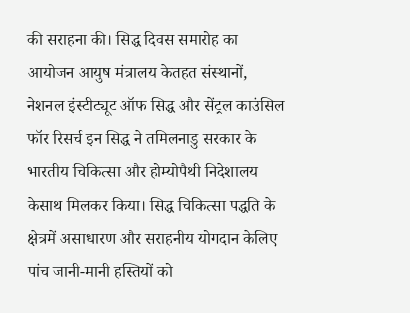की सराहना की। सिद्ध दिवस समारोह का आयोजन आयुष मंत्रालय केतहत संस्थानों, नेशनल इंस्टीट्यूट ऑफ सिद्ध और सेंट्रल काउंसिल फॉर रिसर्च इन सिद्ध ने तमिलनाडु सरकार के भारतीय चिकित्सा और होम्योपैथी निदेशालय केसाथ मिलकर किया। सिद्ध चिकित्सा पद्धति के क्षेत्रमें असाधारण और सराहनीय योगदान केलिए पांच जानी-मानी हस्तियों को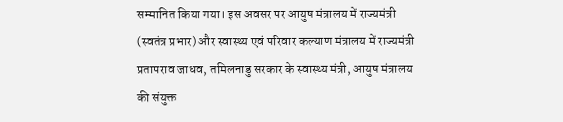सम्मानित किया गया। इस अवसर पर आयुष मंत्रालय में राज्यमंत्री (स्वतंत्र प्रभार) और स्वास्थ्य एवं परिवार कल्याण मंत्रालय में राज्यमंत्री प्रतापराव जाधव, तमिलनाडु सरकार के स्वास्थ्य मंत्री, आयुष मंत्रालय की संयुक्त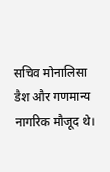सचिव मोनालिसा डैश और गणमान्य नागरिक मौजूद थे।